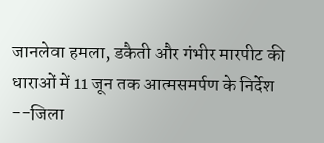जानलेवा हमला, डकैती और गंभीर मारपीट की धाराओं में 11 जून तक आत्मसमर्पण के निर्देश --जिला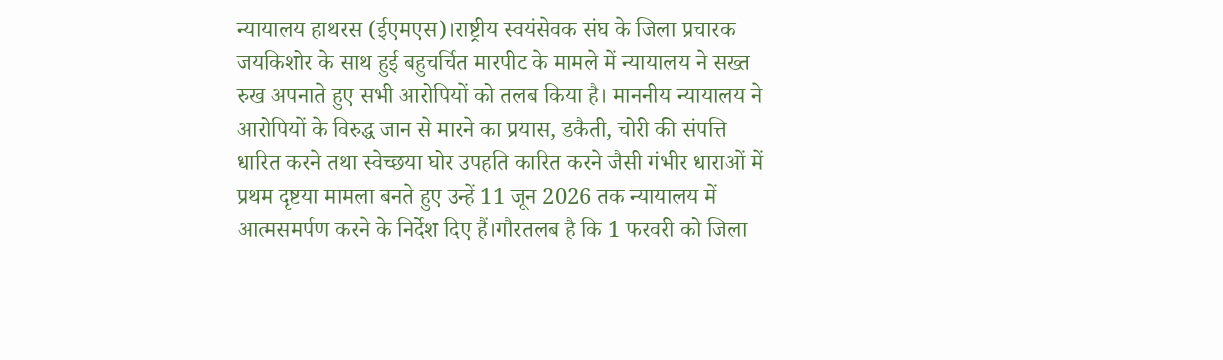न्यायालय हाथरस (ईएमएस)।राष्ट्रीय स्वयंसेवक संघ के जिला प्रचारक जयकिशोर के साथ हुई बहुचर्चित मारपीट के मामले में न्यायालय ने सख्त रुख अपनाते हुए सभी आरोपियों को तलब किया है। माननीय न्यायालय ने आरोपियों के विरुद्ध जान से मारने का प्रयास, डकैती, चोरी की संपत्ति धारित करने तथा स्वेच्छया घोर उपहति कारित करने जैसी गंभीर धाराओं में प्रथम दृष्टया मामला बनते हुए उन्हें 11 जून 2026 तक न्यायालय में आत्मसमर्पण करने के निर्देश दिए हैं।गौरतलब है कि 1 फरवरी को जिला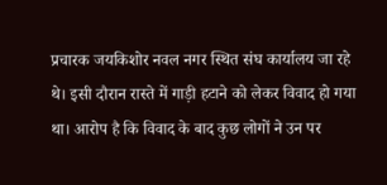प्रचारक जयकिशोर नवल नगर स्थित संघ कार्यालय जा रहे थे। इसी दौरान रास्ते में गाड़ी हटाने को लेकर विवाद हो गया था। आरोप है कि विवाद के बाद कुछ लोगों ने उन पर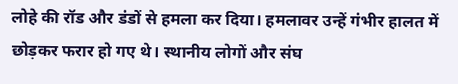लोहे की रॉड और डंडों से हमला कर दिया। हमलावर उन्हें गंभीर हालत में छोड़कर फरार हो गए थे। स्थानीय लोगों और संघ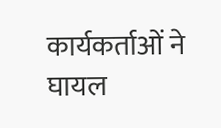कार्यकर्ताओं ने घायल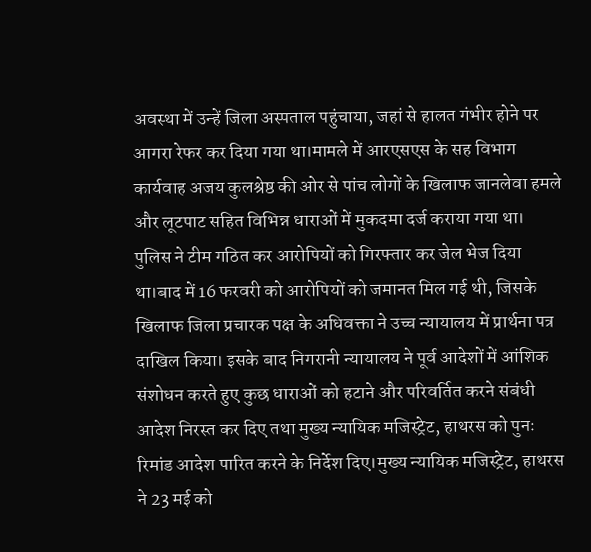अवस्था में उन्हें जिला अस्पताल पहुंचाया, जहां से हालत गंभीर होने पर आगरा रेफर कर दिया गया था।मामले में आरएसएस के सह विभाग कार्यवाह अजय कुलश्रेष्ठ की ओर से पांच लोगों के खिलाफ जानलेवा हमले और लूटपाट सहित विभिन्न धाराओं में मुकदमा दर्ज कराया गया था। पुलिस ने टीम गठित कर आरोपियों को गिरफ्तार कर जेल भेज दिया था।बाद में 16 फरवरी को आरोपियों को जमानत मिल गई थी, जिसके खिलाफ जिला प्रचारक पक्ष के अधिवक्ता ने उच्च न्यायालय में प्रार्थना पत्र दाखिल किया। इसके बाद निगरानी न्यायालय ने पूर्व आदेशों में आंशिक संशोधन करते हुए कुछ धाराओं को हटाने और परिवर्तित करने संबंधी आदेश निरस्त कर दिए तथा मुख्य न्यायिक मजिस्ट्रेट, हाथरस को पुनः रिमांड आदेश पारित करने के निर्देश दिए।मुख्य न्यायिक मजिस्ट्रेट, हाथरस ने 23 मई को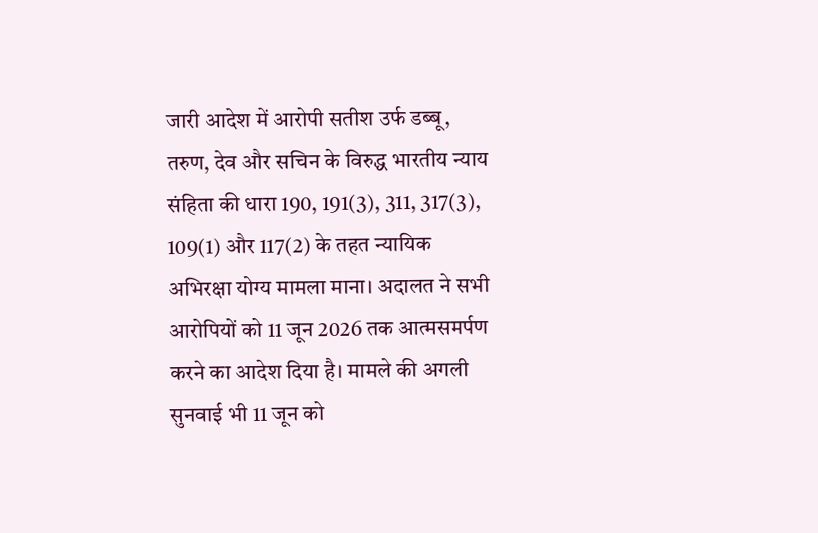जारी आदेश में आरोपी सतीश उर्फ डब्बू, तरुण, देव और सचिन के विरुद्ध भारतीय न्याय संहिता की धारा 190, 191(3), 311, 317(3), 109(1) और 117(2) के तहत न्यायिक अभिरक्षा योग्य मामला माना। अदालत ने सभी आरोपियों को 11 जून 2026 तक आत्मसमर्पण करने का आदेश दिया है। मामले की अगली सुनवाई भी 11 जून को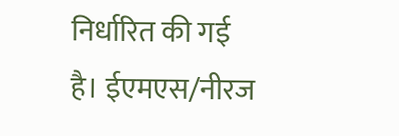निर्धारित की गई है। ईएमएस/नीरज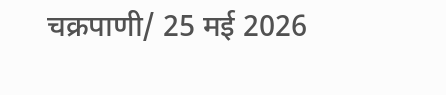चक्रपाणी/ 25 मई 2026